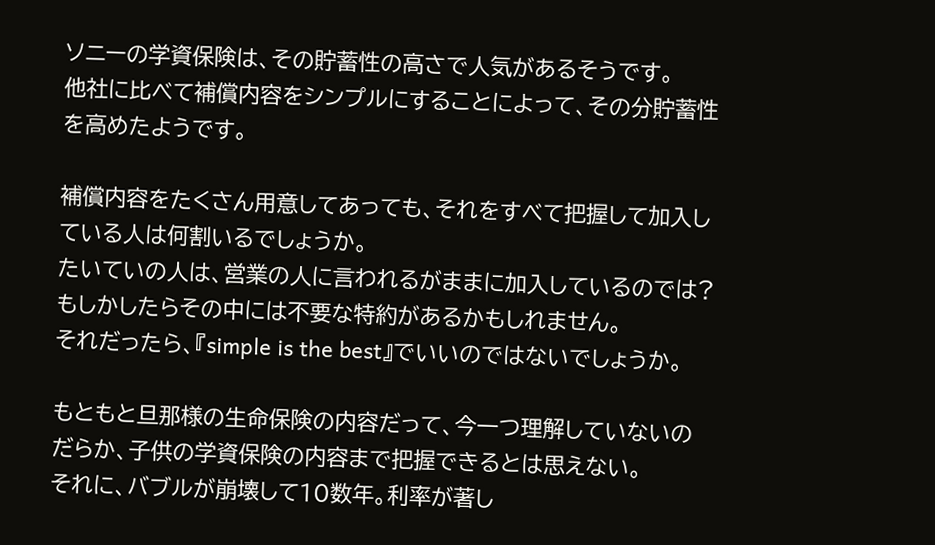ソニーの学資保険は、その貯蓄性の高さで人気があるそうです。
他社に比べて補償内容をシンプルにすることによって、その分貯蓄性を高めたようです。

補償内容をたくさん用意してあっても、それをすべて把握して加入している人は何割いるでしょうか。
たいていの人は、営業の人に言われるがままに加入しているのでは?
もしかしたらその中には不要な特約があるかもしれません。
それだったら、『simple is the best』でいいのではないでしょうか。

もともと旦那様の生命保険の内容だって、今一つ理解していないのだらか、子供の学資保険の内容まで把握できるとは思えない。
それに、バブルが崩壊して10数年。利率が著し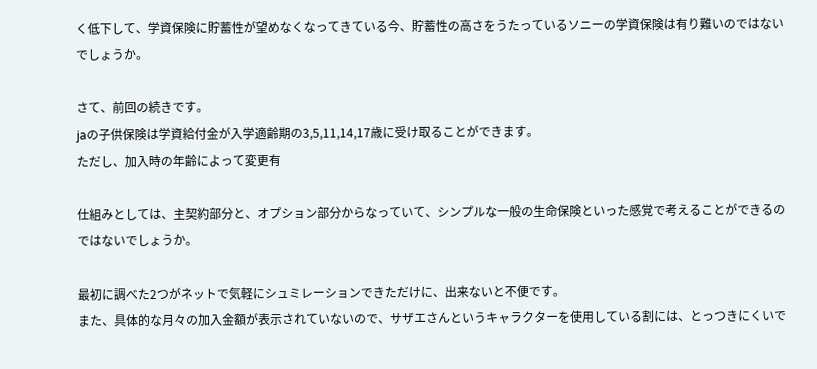く低下して、学資保険に貯蓄性が望めなくなってきている今、貯蓄性の高さをうたっているソニーの学資保険は有り難いのではないでしょうか。

さて、前回の続きです。
jaの子供保険は学資給付金が入学適齢期の3,5,11,14,17歳に受け取ることができます。
ただし、加入時の年齢によって変更有

仕組みとしては、主契約部分と、オプション部分からなっていて、シンプルな一般の生命保険といった感覚で考えることができるのではないでしょうか。

最初に調べた2つがネットで気軽にシュミレーションできただけに、出来ないと不便です。
また、具体的な月々の加入金額が表示されていないので、サザエさんというキャラクターを使用している割には、とっつきにくいで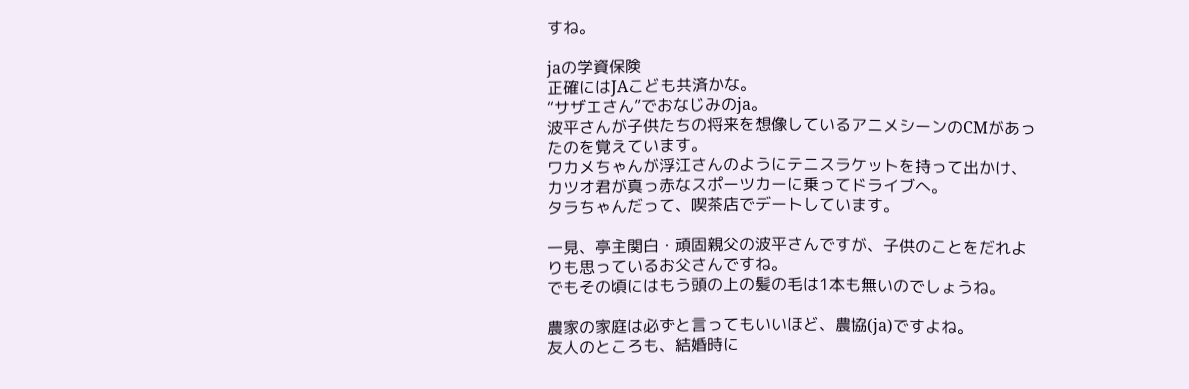すね。

jaの学資保険
正確にはJAこども共済かな。
“サザエさん”でおなじみのja。
波平さんが子供たちの将来を想像しているアニメシーンのCMがあったのを覚えています。
ワカメちゃんが浮江さんのようにテニスラケットを持って出かけ、カツオ君が真っ赤なスポーツカーに乗ってドライブへ。
タラちゃんだって、喫茶店でデートしています。

一見、亭主関白・頑固親父の波平さんですが、子供のことをだれよりも思っているお父さんですね。
でもその頃にはもう頭の上の髪の毛は1本も無いのでしょうね。

農家の家庭は必ずと言ってもいいほど、農協(ja)ですよね。
友人のところも、結婚時に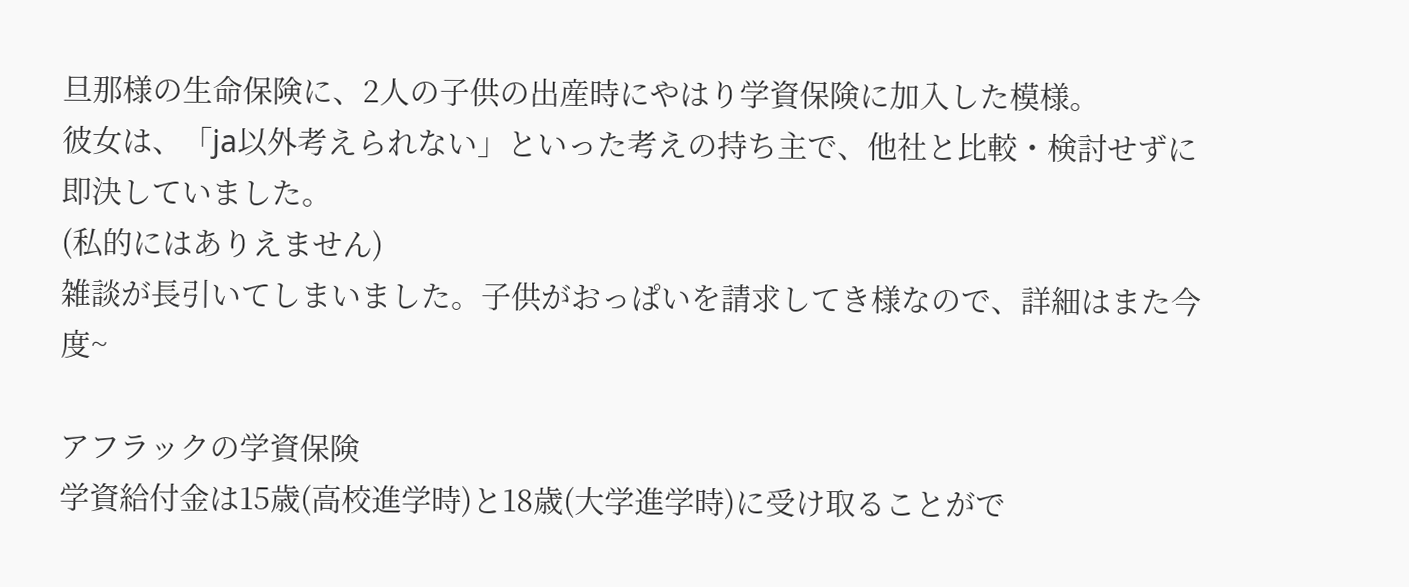旦那様の生命保険に、2人の子供の出産時にやはり学資保険に加入した模様。
彼女は、「ja以外考えられない」といった考えの持ち主で、他社と比較・検討せずに即決していました。
(私的にはありえません)
雑談が長引いてしまいました。子供がおっぱいを請求してき様なので、詳細はまた今度~

アフラックの学資保険
学資給付金は15歳(高校進学時)と18歳(大学進学時)に受け取ることがで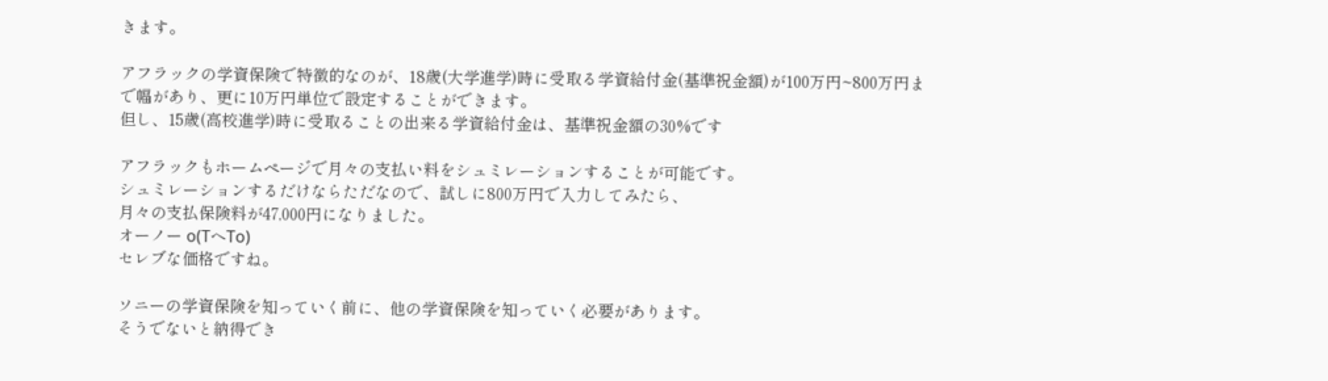きます。

アフラックの学資保険で特徴的なのが、18歳(大学進学)時に受取る学資給付金(基準祝金額)が100万円~800万円まで幅があり、更に10万円単位で設定することができます。
但し、15歳(高校進学)時に受取ることの出来る学資給付金は、基準祝金額の30%です

アフラックもホームページで月々の支払い料をシュミレーションすることが可能です。
シュミレーションするだけならただなので、試しに800万円で入力してみたら、
月々の支払保険料が47,000円になりました。
オーノー o(TヘTo)
セレブな価格ですね。

ソニーの学資保険を知っていく前に、他の学資保険を知っていく必要があります。
そうでないと納得でき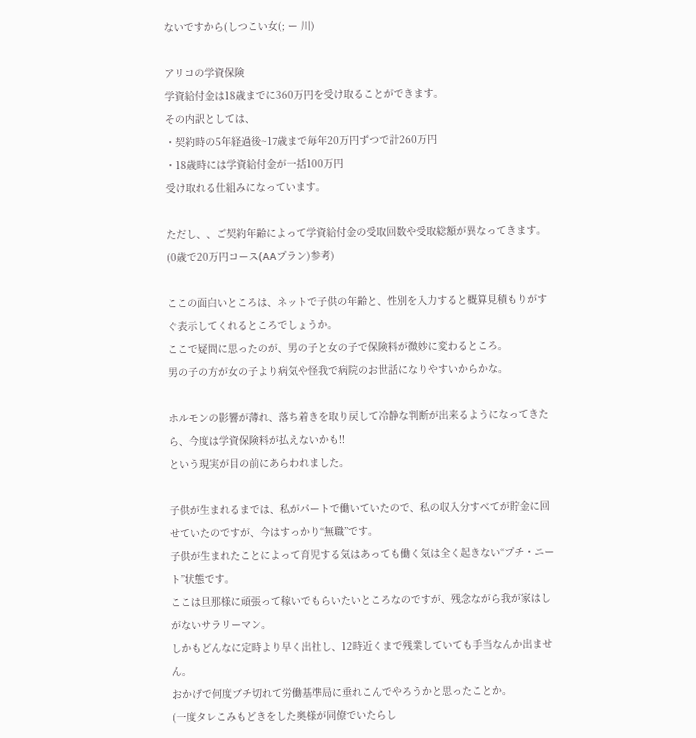ないですから(しつこい女(; ー 川)

アリコの学資保険
学資給付金は18歳までに360万円を受け取ることができます。
その内訳としては、
・契約時の5年経過後~17歳まで毎年20万円ずつで計260万円
・18歳時には学資給付金が一括100万円
受け取れる仕組みになっています。

ただし、、ご契約年齢によって学資給付金の受取回数や受取総額が異なってきます。
(0歳で20万円コース(AAプラン)参考)

ここの面白いところは、ネットで子供の年齢と、性別を入力すると概算見積もりがすぐ表示してくれるところでしょうか。
ここで疑問に思ったのが、男の子と女の子で保険料が微妙に変わるところ。
男の子の方が女の子より病気や怪我で病院のお世話になりやすいからかな。

ホルモンの影響が薄れ、落ち着きを取り戻して冷静な判断が出来るようになってきたら、今度は学資保険料が払えないかも!!
という現実が目の前にあらわれました。

子供が生まれるまでは、私がパートで働いていたので、私の収入分すべてが貯金に回せていたのですが、今はすっかり“無職”です。
子供が生まれたことによって育児する気はあっても働く気は全く起きない“プチ・ニート”状態です。
ここは旦那様に頑張って稼いでもらいたいところなのですが、残念ながら我が家はしがないサラリーマン。
しかもどんなに定時より早く出社し、12時近くまで残業していても手当なんか出ません。
おかげで何度ブチ切れて労働基準局に垂れこんでやろうかと思ったことか。
(一度タレこみもどきをした奥様が同僚でいたらし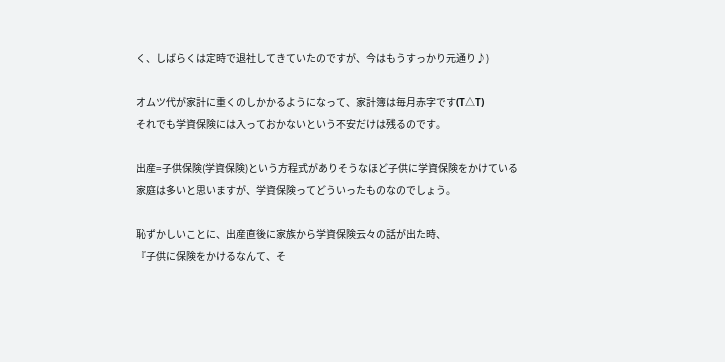く、しばらくは定時で退社してきていたのですが、今はもうすっかり元通り♪)

オムツ代が家計に重くのしかかるようになって、家計簿は毎月赤字です(T△T)
それでも学資保険には入っておかないという不安だけは残るのです。

出産=子供保険(学資保険)という方程式がありそうなほど子供に学資保険をかけている家庭は多いと思いますが、学資保険ってどういったものなのでしょう。

恥ずかしいことに、出産直後に家族から学資保険云々の話が出た時、
『子供に保険をかけるなんて、そ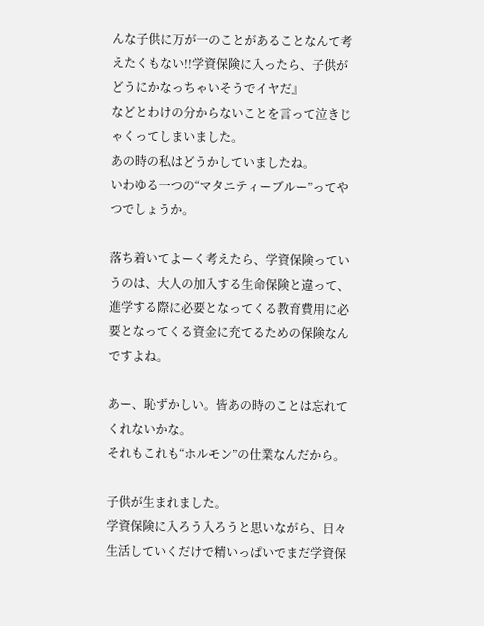んな子供に万が一のことがあることなんて考えたくもない!!学資保険に入ったら、子供がどうにかなっちゃいそうでイヤだ』
などとわけの分からないことを言って泣きじゃくってしまいました。
あの時の私はどうかしていましたね。
いわゆる一つの“マタニティーブルー”ってやつでしょうか。

落ち着いてよーく考えたら、学資保険っていうのは、大人の加入する生命保険と違って、進学する際に必要となってくる教育費用に必要となってくる資金に充てるための保険なんですよね。

あー、恥ずかしい。皆あの時のことは忘れてくれないかな。
それもこれも“ホルモン”の仕業なんだから。

子供が生まれました。
学資保険に入ろう入ろうと思いながら、日々生活していくだけで精いっぱいでまだ学資保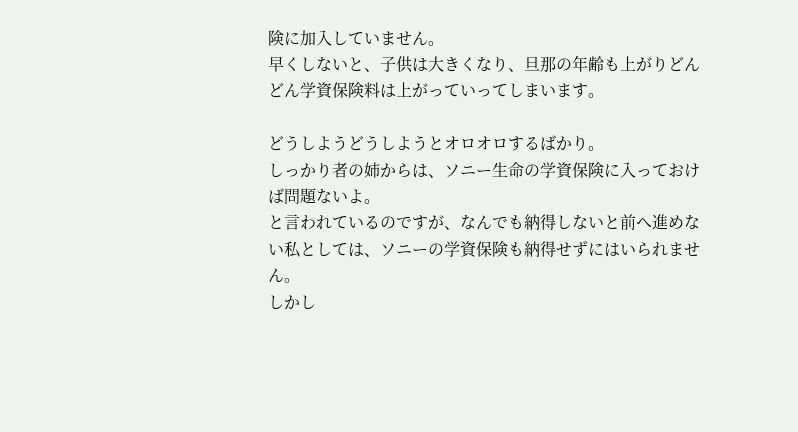険に加入していません。
早くしないと、子供は大きくなり、旦那の年齢も上がりどんどん学資保険料は上がっていってしまいます。

どうしようどうしようとオロオロするばかり。
しっかり者の姉からは、ソニー生命の学資保険に入っておけば問題ないよ。
と言われているのですが、なんでも納得しないと前へ進めない私としては、ソニーの学資保険も納得せずにはいられません。
しかし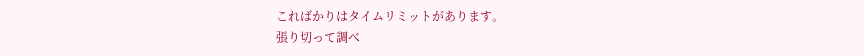こればかりはタイムリミットがあります。
張り切って調べ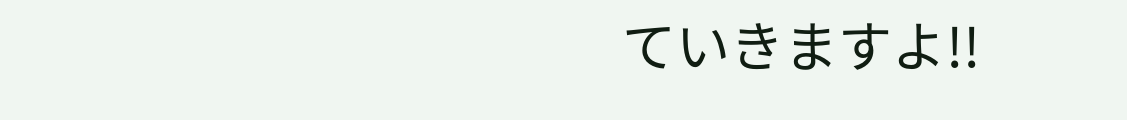ていきますよ!!